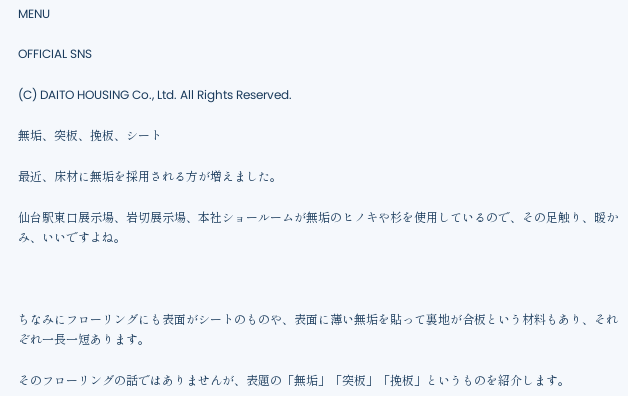MENU

OFFICIAL SNS

(C) DAITO HOUSING Co., Ltd. All Rights Reserved.

無垢、突板、挽板、シート

最近、床材に無垢を採用される方が増えました。

仙台駅東口展示場、岩切展示場、本社ショールームが無垢のヒノキや杉を使用しているので、その足触り、暖かみ、いいですよね。



ちなみにフローリングにも表面がシートのものや、表面に薄い無垢を貼って裏地が合板という材料もあり、それぞれ一長一短あります。

そのフローリングの話ではありませんが、表題の「無垢」「突板」「挽板」というものを紹介します。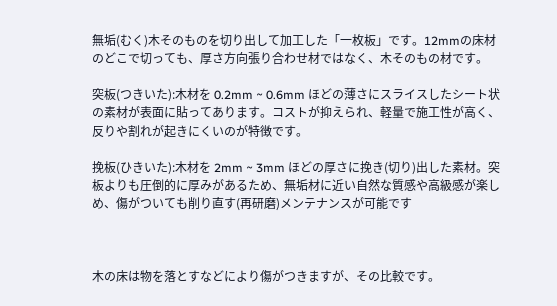無垢(むく)木そのものを切り出して加工した「一枚板」です。12mmの床材のどこで切っても、厚さ方向張り合わせ材ではなく、木そのもの材です。

突板(つきいた):木材を 0.2mm ~ 0.6mm ほどの薄さにスライスしたシート状の素材が表面に貼ってあります。コストが抑えられ、軽量で施工性が高く、反りや割れが起きにくいのが特徴です。

挽板(ひきいた):木材を 2mm ~ 3mm ほどの厚さに挽き(切り)出した素材。突板よりも圧倒的に厚みがあるため、無垢材に近い自然な質感や高級感が楽しめ、傷がついても削り直す(再研磨)メンテナンスが可能です



木の床は物を落とすなどにより傷がつきますが、その比較です。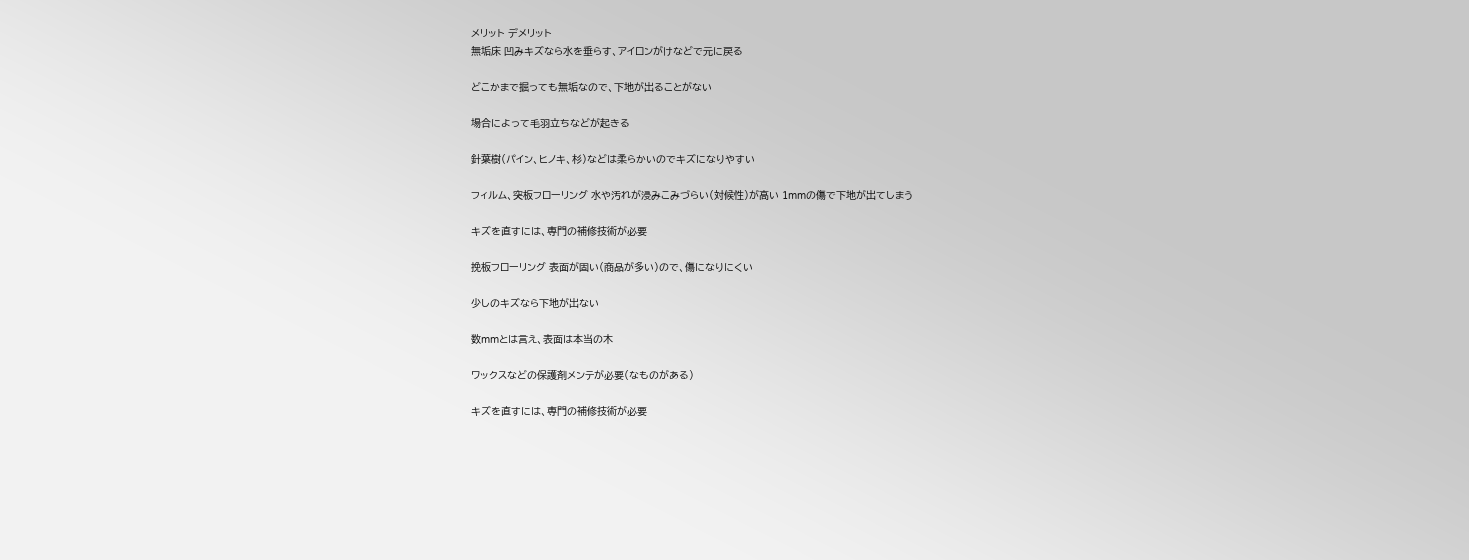メリット デメリット
無垢床 凹みキズなら水を垂らす、アイロンがけなどで元に戻る

どこかまで掘っても無垢なので、下地が出ることがない

場合によって毛羽立ちなどが起きる

針葉樹(パイン、ヒノキ、杉)などは柔らかいのでキズになりやすい

フィルム、突板フローリング 水や汚れが浸みこみづらい(対候性)が高い 1mmの傷で下地が出てしまう

キズを直すには、専門の補修技術が必要

挽板フローリング 表面が固い(商品が多い)ので、傷になりにくい

少しのキズなら下地が出ない

数mmとは言え、表面は本当の木

ワックスなどの保護剤メンテが必要(なものがある)

キズを直すには、専門の補修技術が必要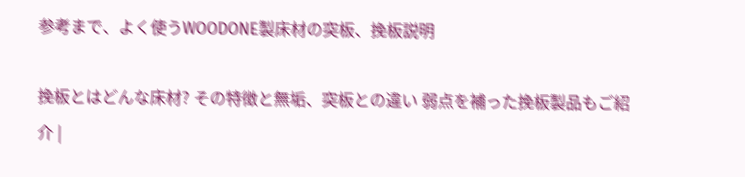参考まで、よく使うWOODONE製床材の突板、挽板説明

挽板とはどんな床材? その特徴と無垢、突板との違い 弱点を補った挽板製品もご紹介 |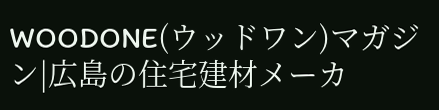WOODONE(ウッドワン)マガジン|広島の住宅建材メーカ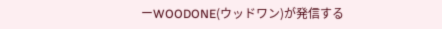ーWOODONE(ウッドワン)が発信する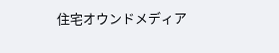住宅オウンドメディア